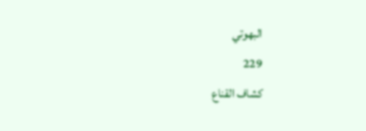البهوتي
229
كشاف القناع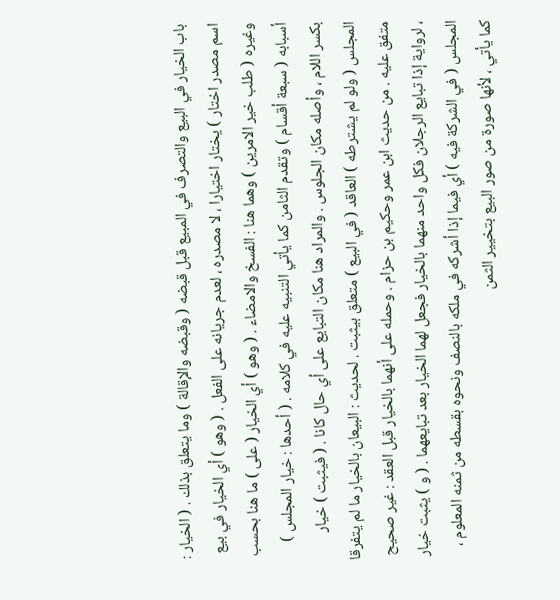باب الخيار في البيع والتصرف في المبيع قبل قبضه ( وقبضه والإقالة ) وما يتعلق بذلك . ( الخيار : اسم مصدر اختار ) يختار اختيارا ، لا مصدره ، لعدم جريانه على الفعل . ( وهو ) أي الخيار في بيع وغيره ( طلب خير الامرين ) وهما هنا : الفسخ والامضاء . ( وهو ) أي الخيار ( على ) ما هنا بحسب أسبابه ( سبعة أقسام ) وتقدم الثامن كما يأتي التنبيه عليه في كلامه . ( أحدها : خيار المجلس ) بكسر اللام ، وأصله مكان الجلوس . والمراد هنا مكان التبايع على أي حال كانا . ( فيثبت ) خيار المجلس ( ولو لم يشترطه ) العاقد ( في البيع ) متعلق بيثبت . لحديث : البيعان بالخيار ما لم يتفرقا متفق عليه . من حديث ابن عمر وحكيم بن حزام . وحمله على أنهما بالخيار قبل العقد : غير صحيح ، لرواية إذا تبايع الرجلان فكل واحد منهما بالخيار فجعل لهما الخيار بعد تبايعهما . ( و ) يثبت خيار المجلس ( في الشركة فيه ) أي فيما إذا أشركه في ملكه بالنصف ونحوه بقسطه من ثمنه المعلوم ، كما يأتي ، لأنها صورة من صور البيع بتخيير الثمن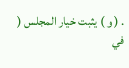. ( و ) يثبت خيار المجلس ( في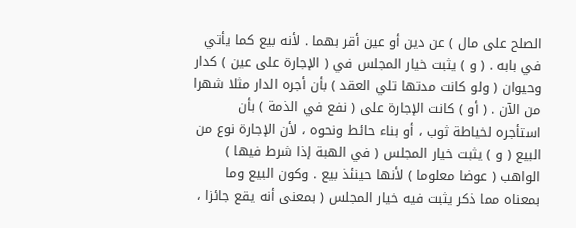الصلح على مال ) عن دين أو عين أقر بهما . لأنه بيع كما يأتي في بابه . ( و ) يثبت خيار المجلس في ( الإجارة على عين ) كدار وحيوان ( ولو كانت مدتها تلي العقد ) بأن أجره الدار مثلا شهرا من الآن . ( أو ) كانت الإجارة على ( نفع في الذمة ) بأن استأجره لخياطة ثوب ، أو بناء حائط ونحوه ، لأن الإجارة نوع من البيع ( و ) يثبت خيار المجلس ( في الهبة إذا شرط فيها ) الواهب ( عوضا معلوما ) لأنها حينئذ بيع . وكون البيع وما بمعناه مما ذكر يثبت فيه خيار المجلس ( بمعنى أنه يقع جائزا ،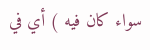سواء كان فيه ) أي في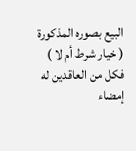البيع بصوره المذكورة ( خيار شرط أم لا ) فكل من العاقدين له إمضاء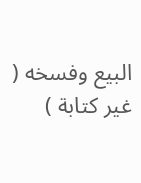البيع وفسخه ( غير كتابة )